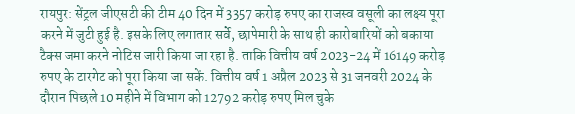रायपुर: सेंट्रल जीएसटी की टीम 40 दिन में 3357 करोड़ रुपए का राजस्व वसूली का लक्ष्य पूरा करने में जुटी हुई है. इसके लिए लगातार सर्वे, छापेमारी के साथ ही कारोबारियों को बकाया टैक्स जमा करने नोटिस जारी किया जा रहा है. ताकि वित्तीय वर्ष 2023-24 में 16149 करोड़ रुपए के टारगेट को पूरा किया जा सकें. वित्तीय वर्ष 1 अप्रैल 2023 से 31 जनवरी 2024 के दौरान पिछले 10 महीने में विभाग को 12792 करोड़ रुपए मिल चुके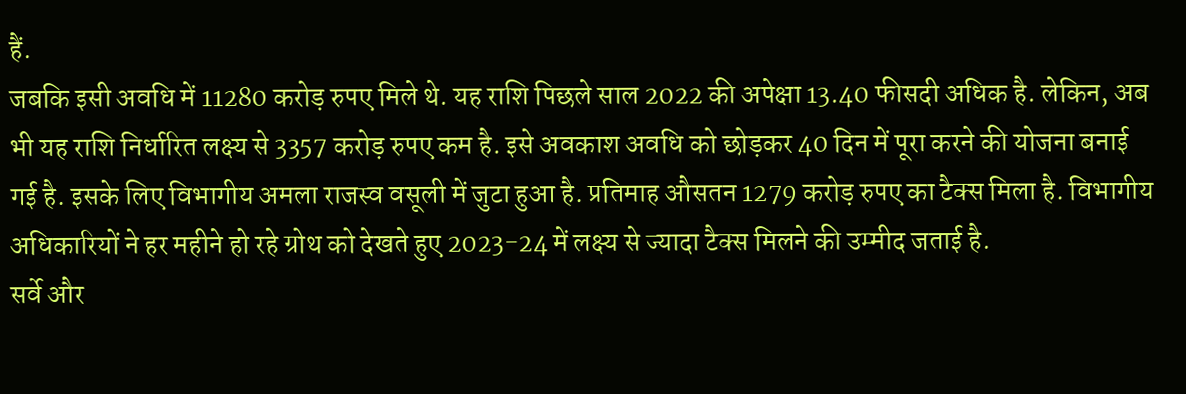हैं.
जबकि इसी अवधि में 11280 करोड़ रुपए मिले थे. यह राशि पिछले साल 2022 की अपेक्षा 13.40 फीसदी अधिक है. लेकिन, अब भी यह राशि निर्धारित लक्ष्य से 3357 करोड़ रुपए कम है. इसे अवकाश अवधि को छोड़कर 40 दिन में पूरा करने की योजना बनाई गई है. इसके लिए विभागीय अमला राजस्व वसूली में जुटा हुआ है. प्रतिमाह औसतन 1279 करोड़ रुपए का टैक्स मिला है. विभागीय अधिकारियों ने हर महीने हो रहे ग्रोथ को देखते हुए 2023-24 में लक्ष्य से ज्यादा टैक्स मिलने की उम्मीद जताई है.
सर्वे और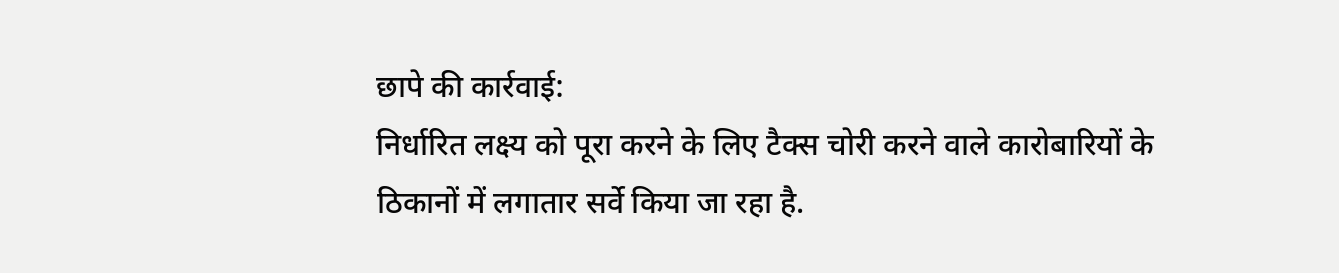छापे की कार्रवाई:
निर्धारित लक्ष्य को पूरा करने के लिए टैक्स चोरी करने वाले कारोबारियों के ठिकानों में लगातार सर्वे किया जा रहा है.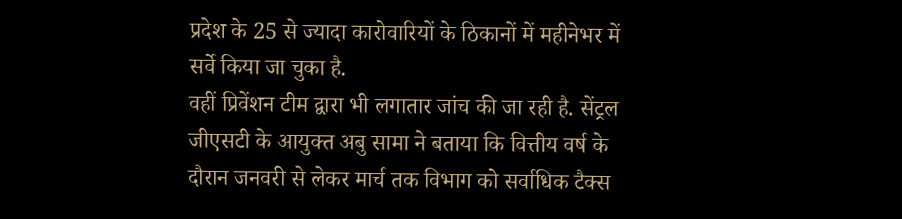प्रदेश के 25 से ज्यादा कारोवारियों के ठिकानों में महीनेभर में सर्वे किया जा चुका है.
वहीं प्रिवेंशन टीम द्वारा भी लगातार जांच की जा रही है. सेंट्रल जीएसटी के आयुक्त अबु सामा ने बताया कि वित्तीय वर्ष के दौरान जनवरी से लेकर मार्च तक विभाग को सर्वाधिक टैक्स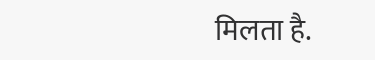मिलता है.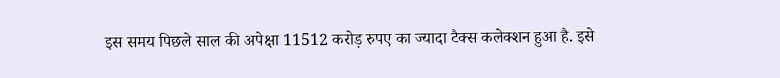इस समय पिछले साल की अपेक्षा 11512 करोड़ रुपए का ज्यादा टैक्स कलेक्शन हुआ है. इसे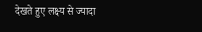देखते हुए लक्ष्य से ज्यादा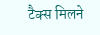टैक्स मिलने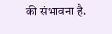की संभावना है.